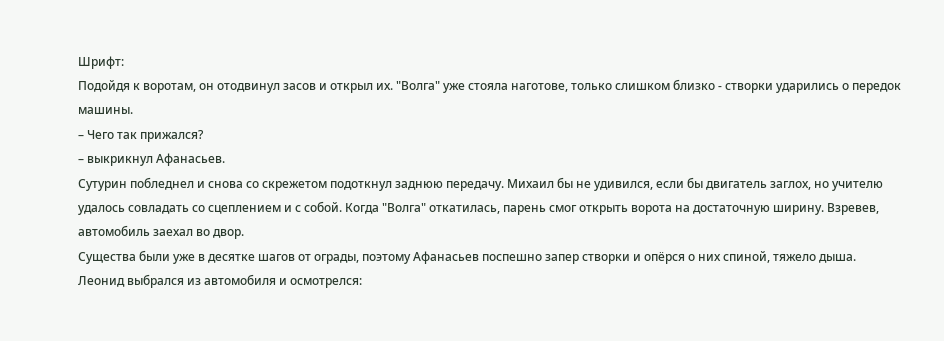Шрифт:
Подойдя к воротам, он отодвинул засов и открыл их. "Волга" уже стояла наготове, только слишком близко - створки ударились о передок машины.
– Чего так прижался?
– выкрикнул Афанасьев.
Сутурин побледнел и снова со скрежетом подоткнул заднюю передачу. Михаил бы не удивился, если бы двигатель заглох, но учителю удалось совладать со сцеплением и с собой. Когда "Волга" откатилась, парень смог открыть ворота на достаточную ширину. Взревев, автомобиль заехал во двор.
Существа были уже в десятке шагов от ограды, поэтому Афанасьев поспешно запер створки и опёрся о них спиной, тяжело дыша.
Леонид выбрался из автомобиля и осмотрелся: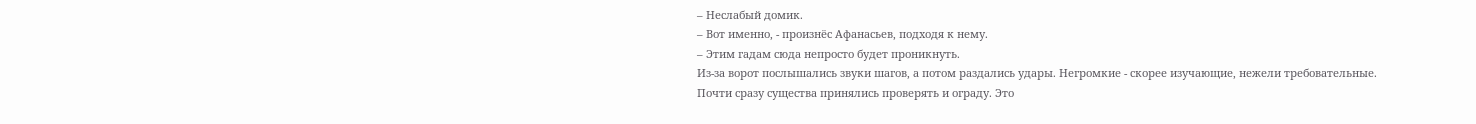– Неслабый домик.
– Вот именно, - произнёс Афанасьев, подходя к нему.
– Этим гадам сюда непросто будет проникнуть.
Из-за ворот послышались звуки шагов, а потом раздались удары. Негромкие - скорее изучающие, нежели требовательные. Почти сразу существа принялись проверять и ограду. Это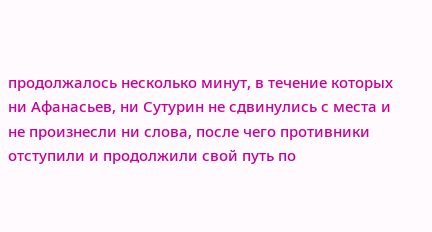продолжалось несколько минут, в течение которых ни Афанасьев, ни Сутурин не сдвинулись с места и не произнесли ни слова, после чего противники отступили и продолжили свой путь по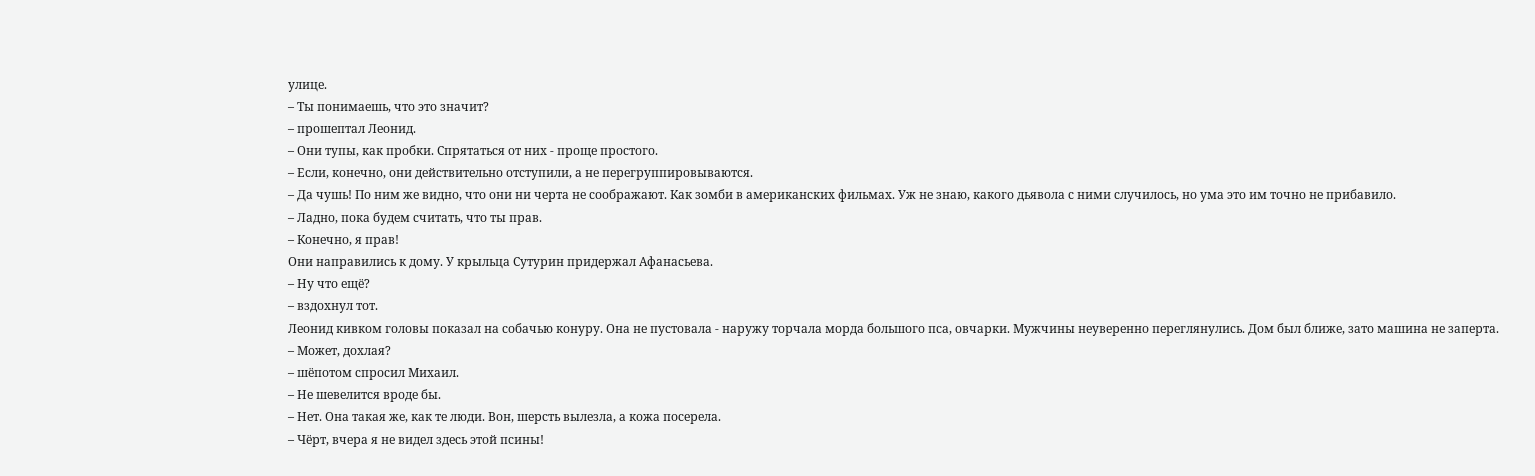улице.
– Ты понимаешь, что это значит?
– прошептал Леонид.
– Они тупы, как пробки. Спрятаться от них - проще простого.
– Если, конечно, они действительно отступили, а не перегруппировываются.
– Да чушь! По ним же видно, что они ни черта не соображают. Как зомби в американских фильмах. Уж не знаю, какого дьявола с ними случилось, но ума это им точно не прибавило.
– Ладно, пока будем считать, что ты прав.
– Конечно, я прав!
Они направились к дому. У крыльца Сутурин придержал Афанасьева.
– Ну что ещё?
– вздохнул тот.
Леонид кивком головы показал на собачью конуру. Она не пустовала - наружу торчала морда большого пса, овчарки. Мужчины неуверенно переглянулись. Дом был ближе, зато машина не заперта.
– Может, дохлая?
– шёпотом спросил Михаил.
– Не шевелится вроде бы.
– Нет. Она такая же, как те люди. Вон, шерсть вылезла, а кожа посерела.
– Чёрт, вчера я не видел здесь этой псины!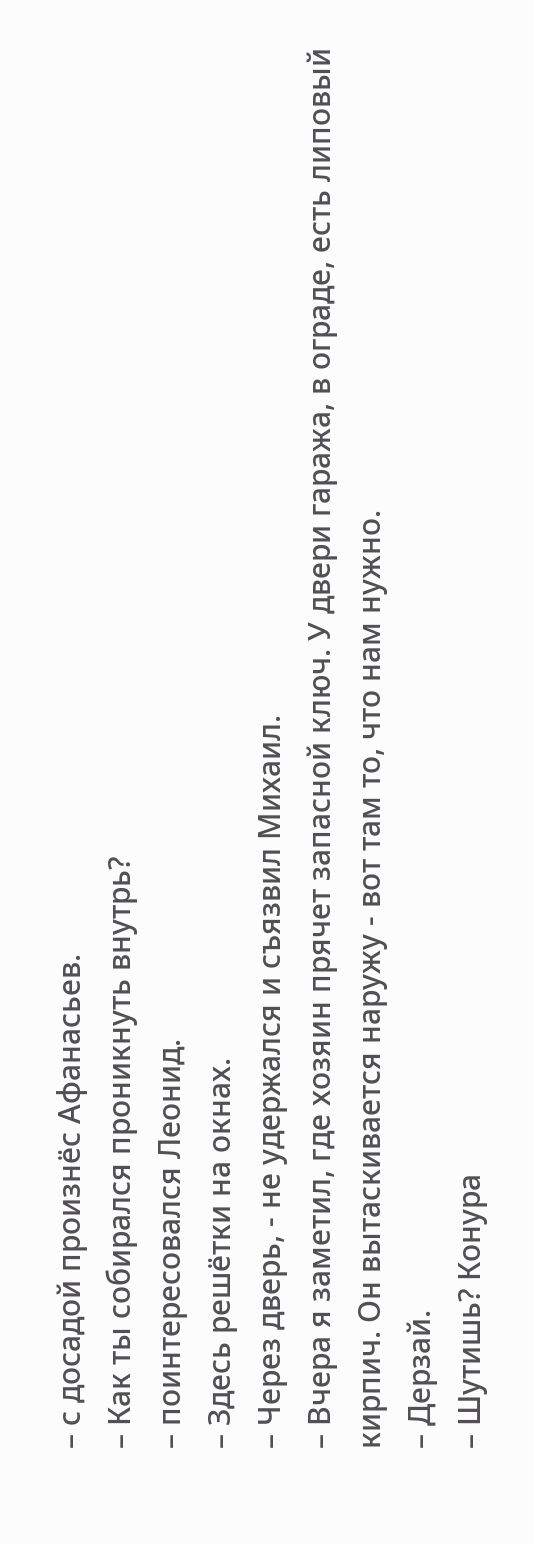– с досадой произнёс Афанасьев.
– Как ты собирался проникнуть внутрь?
– поинтересовался Леонид.
– Здесь решётки на окнах.
– Через дверь, - не удержался и съязвил Михаил.
– Вчера я заметил, где хозяин прячет запасной ключ. У двери гаража, в ограде, есть липовый кирпич. Он вытаскивается наружу - вот там то, что нам нужно.
– Дерзай.
– Шутишь? Конура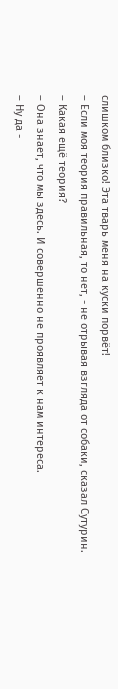слишком близко! Эта тварь меня на куски порвёт!
– Если моя теория правильная, то нет, - не отрывая взгляда от собаки, сказал Сутурин.
– Какая ещё теория?
– Она знает, что мы здесь. И совершенно не проявляет к нам интереса.
– Ну да -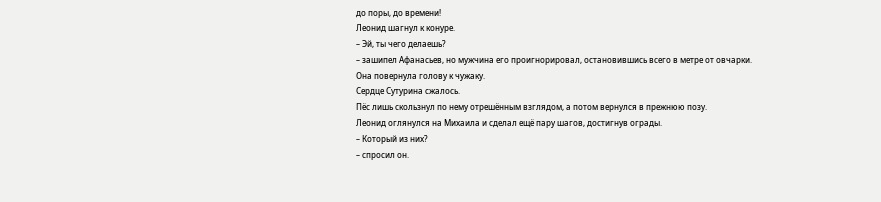до поры, до времени!
Леонид шагнул к конуре.
– Эй, ты чего делаешь?
– зашипел Афанасьев, но мужчина его проигнорировал, остановившись всего в метре от овчарки.
Она повернула голову к чужаку.
Сердце Сутурина сжалось.
Пёс лишь скользнул по нему отрешённым взглядом, а потом вернулся в прежнюю позу.
Леонид оглянулся на Михаила и сделал ещё пару шагов, достигнув ограды.
– Который из них?
– спросил он.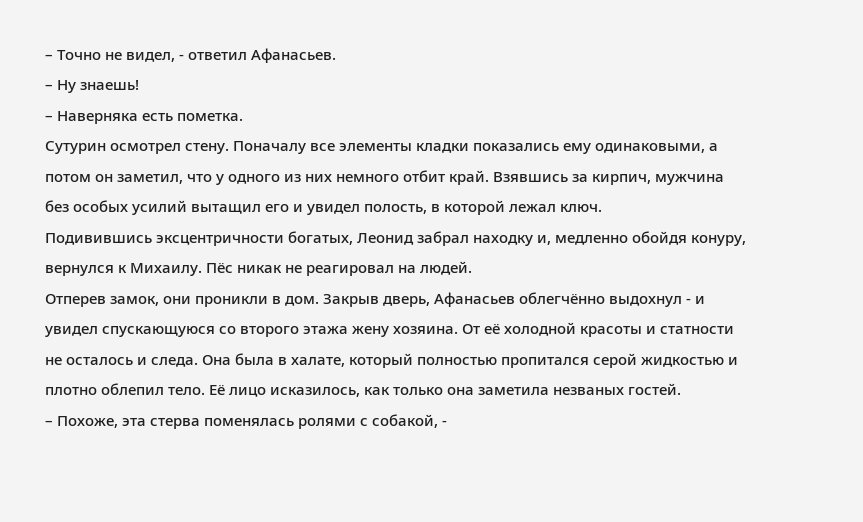– Точно не видел, - ответил Афанасьев.
– Ну знаешь!
– Наверняка есть пометка.
Сутурин осмотрел стену. Поначалу все элементы кладки показались ему одинаковыми, а потом он заметил, что у одного из них немного отбит край. Взявшись за кирпич, мужчина без особых усилий вытащил его и увидел полость, в которой лежал ключ.
Подивившись эксцентричности богатых, Леонид забрал находку и, медленно обойдя конуру, вернулся к Михаилу. Пёс никак не реагировал на людей.
Отперев замок, они проникли в дом. Закрыв дверь, Афанасьев облегчённо выдохнул - и увидел спускающуюся со второго этажа жену хозяина. От её холодной красоты и статности не осталось и следа. Она была в халате, который полностью пропитался серой жидкостью и плотно облепил тело. Её лицо исказилось, как только она заметила незваных гостей.
– Похоже, эта стерва поменялась ролями с собакой, -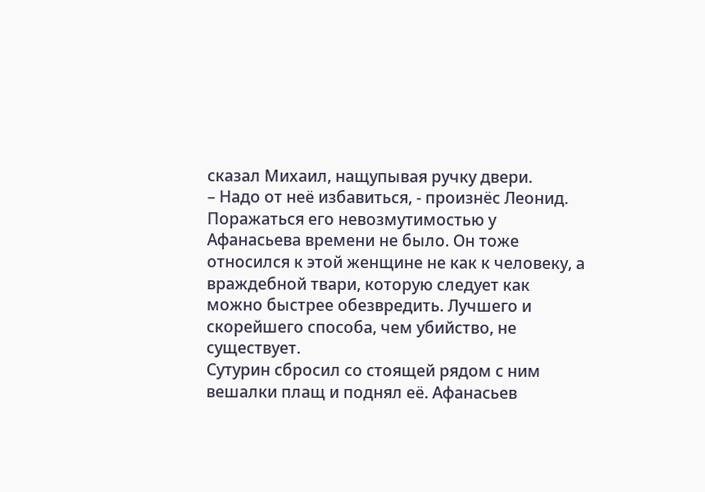сказал Михаил, нащупывая ручку двери.
– Надо от неё избавиться, - произнёс Леонид.
Поражаться его невозмутимостью у Афанасьева времени не было. Он тоже относился к этой женщине не как к человеку, а враждебной твари, которую следует как можно быстрее обезвредить. Лучшего и скорейшего способа, чем убийство, не существует.
Сутурин сбросил со стоящей рядом с ним вешалки плащ и поднял её. Афанасьев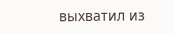выхватил из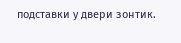подставки у двери зонтик.